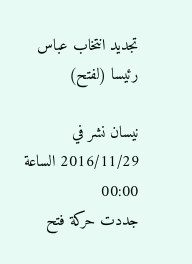تجديد انتخاب عباس رئيسا (لفتح)

نيسان نشر في 2016/11/29 الساعة 00:00
جددت حركة فتح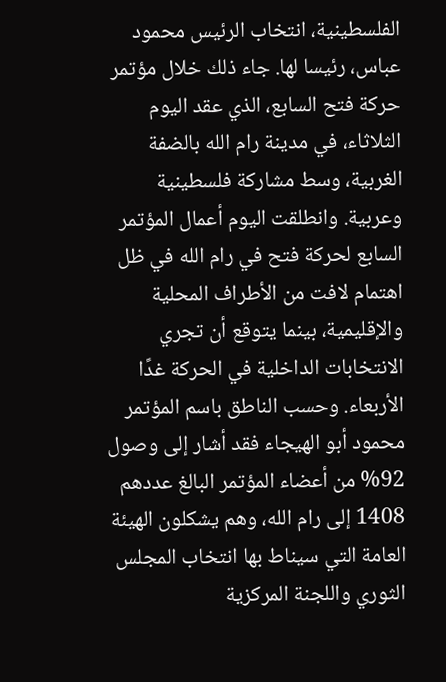الفلسطينية، انتخاب الرئيس محمود عباس، رئيسا لها. جاء ذلك خلال مؤتمر حركة فتح السابع، الذي عقد اليوم الثلاثاء، في مدينة رام الله بالضفة الغربية، وسط مشاركة فلسطينية وعربية. وانطلقت اليوم أعمال المؤتمر السابع لحركة فتح في رام الله في ظل اهتمام لافت من الأطراف المحلية والإقليمية، بينما يتوقع أن تجري الانتخابات الداخلية في الحركة غدًا الأربعاء. وحسب الناطق باسم المؤتمر محمود أبو الهيجاء فقد أشار إلى وصول 92% من أعضاء المؤتمر البالغ عددهم 1408 إلى رام الله، وهم يشكلون الهيئة العامة التي سيناط بها انتخاب المجلس الثوري واللجنة المركزية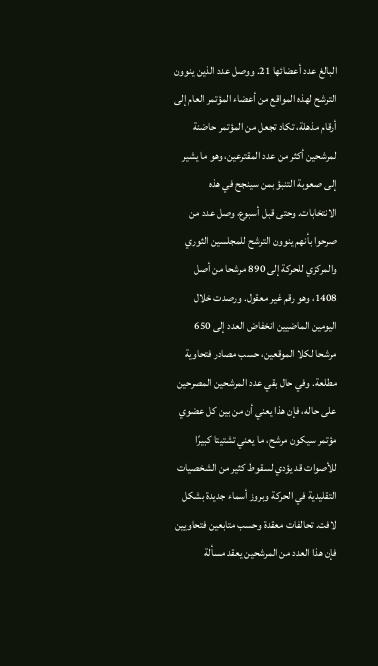البالغ عدد أعضائها 21. ووصل عدد الذين ينوون الترشح لهذه المواقع من أعضاء المؤتمر العام إلى أرقام مذهلة، تكاد تجعل من المؤتمر حاضنة لمرشحين أكثر من عدد المقترعين، وهو ما يشير إلى صعوبة التنبؤ بمن سينجح في هذه الانتخابات. وحتى قبل أسبوع، وصل عدد من صرحوا بأنهم ينوون الترشح للمجلسين الثوري والمركزي للحركة إلى 890 مرشحا من أصل 1408، وهو رقم غير معقول. ورصدت خلال اليومين الماضيين انخفاض العدد إلى 650 مرشحا لكلا الموقعين، حسب مصادر فتحاوية مطلعة. وفي حال بقي عدد المرشحين المصرحين على حاله، فإن هذا يعني أن من بين كل عضوي مؤتمر سيكون مرشح، ما يعني تشتيتا كبيرًا للأصوات قد يؤدي لسقوط كثير من الشخصيات التقليدية في الحركة وبروز أسماء جديدة بشكل لافت. تحالفات معقدة وحسب متابعين فتحاويين فإن هذا العدد من المرشحين يعقد مسألة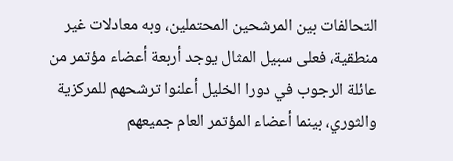التحالفات بين المرشحين المحتملين، وبه معادلات غير منطقية، فعلى سبيل المثال يوجد أربعة أعضاء مؤتمر من عائلة الرجوب في دورا الخليل أعلنوا ترشحهم للمركزية والثوري، بينما أعضاء المؤتمر العام جميعهم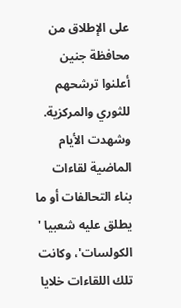على الإطلاق من محافظة جنين أعلنوا ترشحهم للثوري والمركزية. وشهدت الأيام الماضية لقاءات بناء التحالفات أو ما يطلق عليه شعبيا ' الكولسات'، وكانت تلك اللقاءات خلايا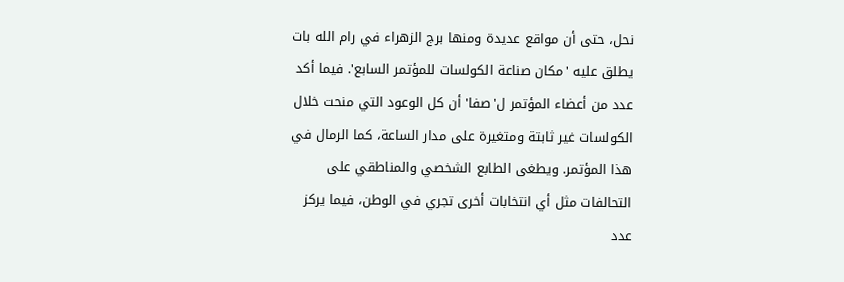نحل، حتى أن مواقع عديدة ومنها برج الزهراء في رام الله بات يطلق عليه 'مكان صناعة الكولسات للمؤتمر السابع'. فيما أكد عدد من أعضاء المؤتمر ل'صفا' أن كل الوعود التي منحت خلال الكولسات غير ثابتة ومتغيرة على مدار الساعة، كما الرمال في هذا المؤتمر. ويطغى الطابع الشخصي والمناطقي على التحالفات مثل أي انتخابات أخرى تجري في الوطن، فيما يركز عدد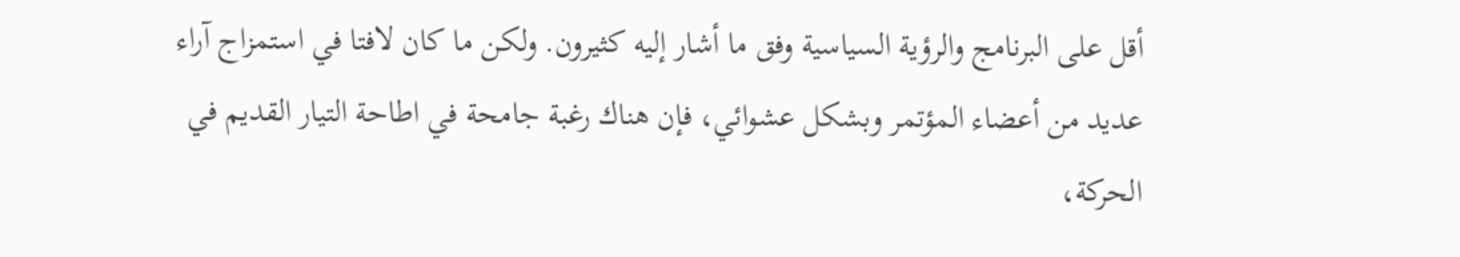أقل على البرنامج والرؤية السياسية وفق ما أشار إليه كثيرون. ولكن ما كان لافتا في استمزاج آراء عديد من أعضاء المؤتمر وبشكل عشوائي، فإن هناك رغبة جامحة في اطاحة التيار القديم في الحركة،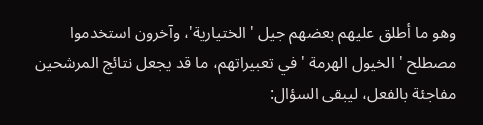وهو ما أطلق عليهم بعضهم جيل ' الختيارية'، وآخرون استخدموا مصطلح ' الخيول الهرمة ' في تعبيراتهم، ما قد يجعل نتائج المرشحين مفاجئة بالفعل، ليبقى السؤال: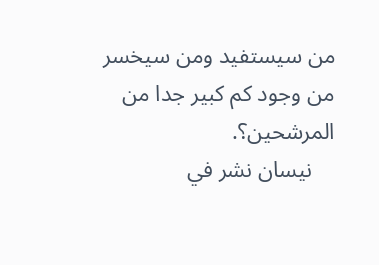من سيستفيد ومن سيخسر من وجود كم كبير جدا من المرشحين؟.
    نيسان نشر في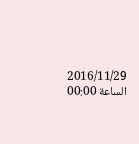2016/11/29 الساعة 00:00